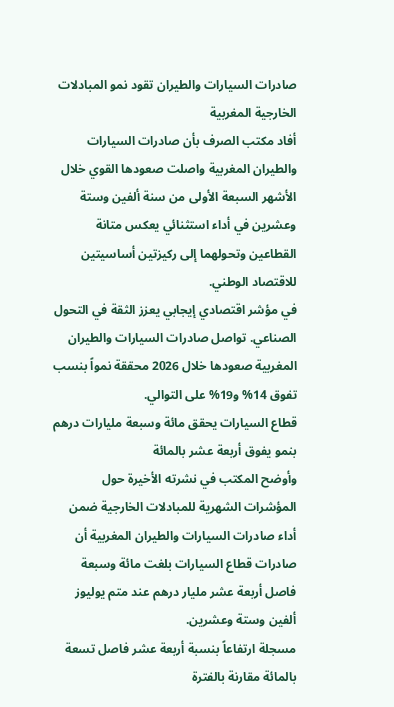صادرات السيارات والطيران تقود نمو المبادلات الخارجية المغربية
أفاد مكتب الصرف بأن صادرات السيارات والطيران المغربية واصلت صعودها القوي خلال الأشهر السبعة الأولى من سنة ألفين وستة وعشرين في أداء استثنائي يعكس متانة القطاعين وتحولهما إلى ركيزتين أساسيتين للاقتصاد الوطني.
في مؤشر اقتصادي إيجابي يعزز الثقة في التحول الصناعي. تواصل صادرات السيارات والطيران المغربية صعودها خلال 2026 محققة نمواً بنسب تفوق 14% و19% على التوالي.
قطاع السيارات يحقق مائة وسبعة مليارات درهم بنمو يفوق أربعة عشر بالمائة
وأوضح المكتب في نشرته الأخيرة حول المؤشرات الشهرية للمبادلات الخارجية ضمن أداء صادرات السيارات والطيران المغربية أن صادرات قطاع السيارات بلغت مائة وسبعة فاصل أربعة عشر مليار درهم عند متم يوليوز ألفين وستة وعشرين.
مسجلة ارتفاعاً بنسبة أربعة عشر فاصل تسعة بالمائة مقارنة بالفترة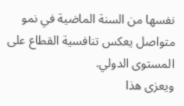نفسها من السنة الماضية في نمو متواصل يعكس تنافسية القطاع على المستوى الدولي.
ويعزى هذا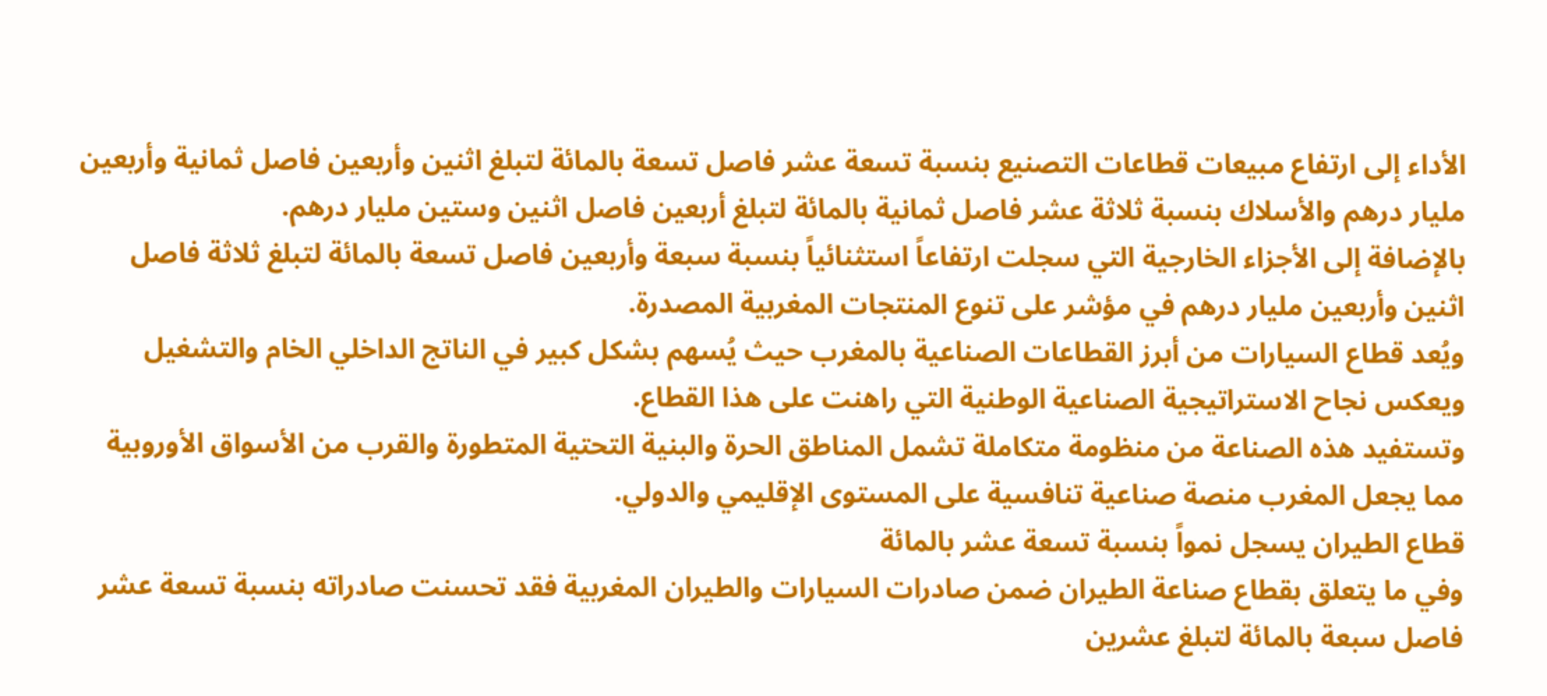الأداء إلى ارتفاع مبيعات قطاعات التصنيع بنسبة تسعة عشر فاصل تسعة بالمائة لتبلغ اثنين وأربعين فاصل ثمانية وأربعين مليار درهم والأسلاك بنسبة ثلاثة عشر فاصل ثمانية بالمائة لتبلغ أربعين فاصل اثنين وستين مليار درهم.
بالإضافة إلى الأجزاء الخارجية التي سجلت ارتفاعاً استثنائياً بنسبة سبعة وأربعين فاصل تسعة بالمائة لتبلغ ثلاثة فاصل اثنين وأربعين مليار درهم في مؤشر على تنوع المنتجات المغربية المصدرة.
ويُعد قطاع السيارات من أبرز القطاعات الصناعية بالمغرب حيث يُسهم بشكل كبير في الناتج الداخلي الخام والتشغيل ويعكس نجاح الاستراتيجية الصناعية الوطنية التي راهنت على هذا القطاع.
وتستفيد هذه الصناعة من منظومة متكاملة تشمل المناطق الحرة والبنية التحتية المتطورة والقرب من الأسواق الأوروبية مما يجعل المغرب منصة صناعية تنافسية على المستوى الإقليمي والدولي.
قطاع الطيران يسجل نمواً بنسبة تسعة عشر بالمائة
وفي ما يتعلق بقطاع صناعة الطيران ضمن صادرات السيارات والطيران المغربية فقد تحسنت صادراته بنسبة تسعة عشر فاصل سبعة بالمائة لتبلغ عشرين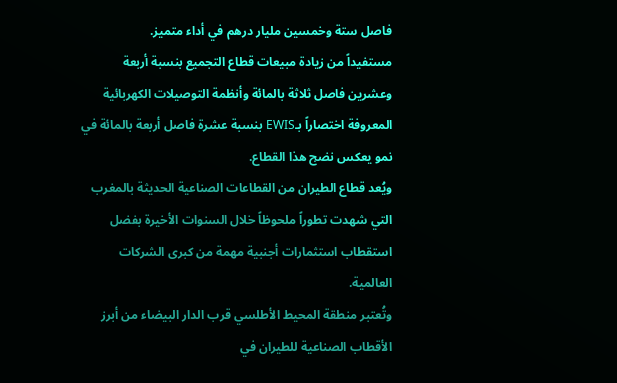فاصل ستة وخمسين مليار درهم في أداء متميز.
مستفيداً من زيادة مبيعات قطاع التجميع بنسبة أربعة وعشرين فاصل ثلاثة بالمائة وأنظمة التوصيلات الكهربائية المعروفة اختصاراً بـEWIS بنسبة عشرة فاصل أربعة بالمائة في نمو يعكس نضج هذا القطاع.
ويُعد قطاع الطيران من القطاعات الصناعية الحديثة بالمغرب التي شهدت تطوراً ملحوظاً خلال السنوات الأخيرة بفضل استقطاب استثمارات أجنبية مهمة من كبرى الشركات العالمية.
وتُعتبر منطقة المحيط الأطلسي قرب الدار البيضاء من أبرز الأقطاب الصناعية للطيران في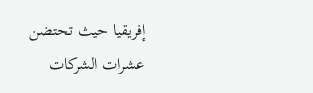إفريقيا حيث تحتضن عشرات الشركات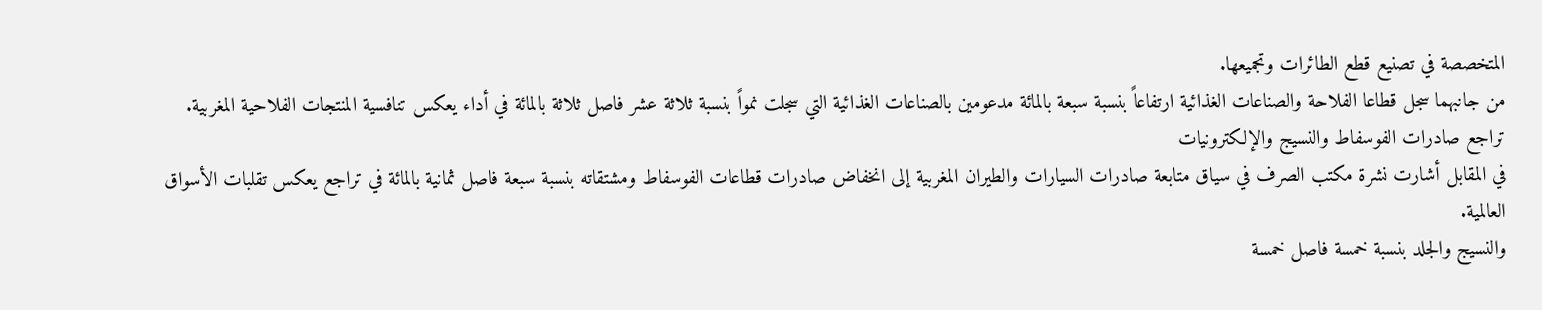المتخصصة في تصنيع قطع الطائرات وتجميعها.
من جانبهما سجل قطاعا الفلاحة والصناعات الغذائية ارتفاعاً بنسبة سبعة بالمائة مدعومين بالصناعات الغذائية التي سجلت نمواً بنسبة ثلاثة عشر فاصل ثلاثة بالمائة في أداء يعكس تنافسية المنتجات الفلاحية المغربية.
تراجع صادرات الفوسفاط والنسيج والإلكترونيات
في المقابل أشارت نشرة مكتب الصرف في سياق متابعة صادرات السيارات والطيران المغربية إلى انخفاض صادرات قطاعات الفوسفاط ومشتقاته بنسبة سبعة فاصل ثمانية بالمائة في تراجع يعكس تقلبات الأسواق العالمية.
والنسيج والجلد بنسبة خمسة فاصل خمسة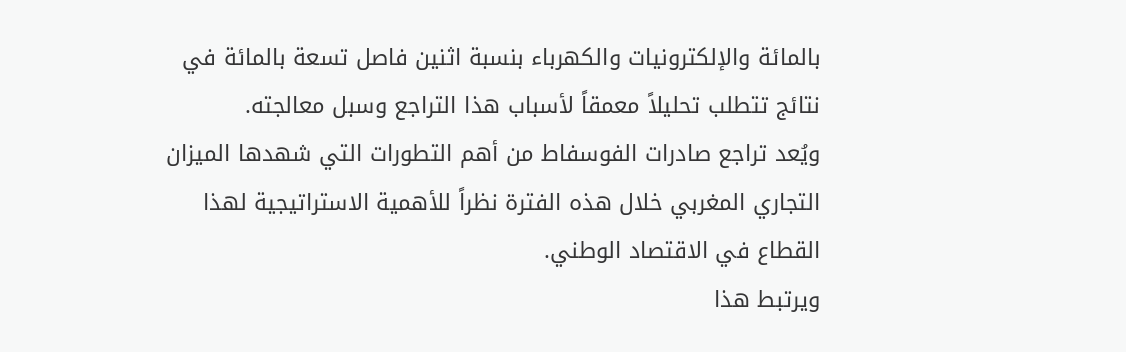بالمائة والإلكترونيات والكهرباء بنسبة اثنين فاصل تسعة بالمائة في نتائج تتطلب تحليلاً معمقاً لأسباب هذا التراجع وسبل معالجته.
ويُعد تراجع صادرات الفوسفاط من أهم التطورات التي شهدها الميزان التجاري المغربي خلال هذه الفترة نظراً للأهمية الاستراتيجية لهذا القطاع في الاقتصاد الوطني.
ويرتبط هذا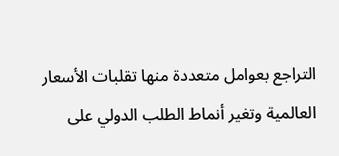التراجع بعوامل متعددة منها تقلبات الأسعار العالمية وتغير أنماط الطلب الدولي على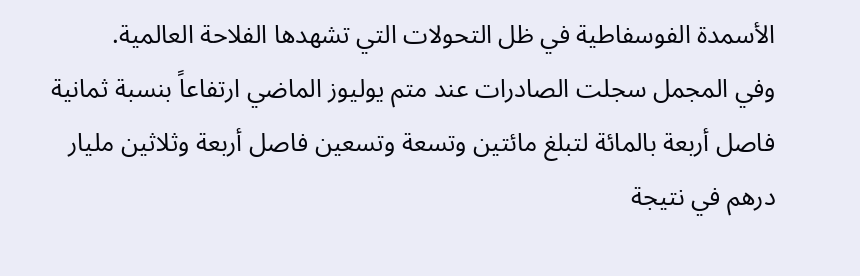الأسمدة الفوسفاطية في ظل التحولات التي تشهدها الفلاحة العالمية.
وفي المجمل سجلت الصادرات عند متم يوليوز الماضي ارتفاعاً بنسبة ثمانية فاصل أربعة بالمائة لتبلغ مائتين وتسعة وتسعين فاصل أربعة وثلاثين مليار درهم في نتيجة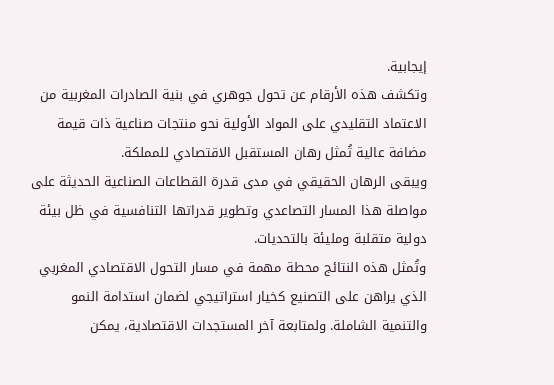إيجابية.
وتكشف هذه الأرقام عن تحول جوهري في بنية الصادرات المغربية من الاعتماد التقليدي على المواد الأولية نحو منتجات صناعية ذات قيمة مضافة عالية تُمثل رهان المستقبل الاقتصادي للمملكة.
ويبقى الرهان الحقيقي في مدى قدرة القطاعات الصناعية الحديثة على مواصلة هذا المسار التصاعدي وتطوير قدراتها التنافسية في ظل بيئة دولية متقلبة ومليئة بالتحديات.
وتُمثل هذه النتائج محطة مهمة في مسار التحول الاقتصادي المغربي الذي يراهن على التصنيع كخيار استراتيجي لضمان استدامة النمو والتنمية الشاملة. ولمتابعة آخر المستجدات الاقتصادية، يمكن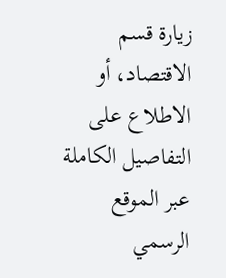زيارة قسم الاقتصاد، أو الاطلاع على التفاصيل الكاملة عبر الموقع الرسمي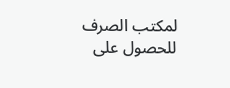لمكتب الصرف للحصول على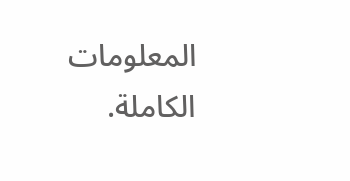المعلومات الكاملة.